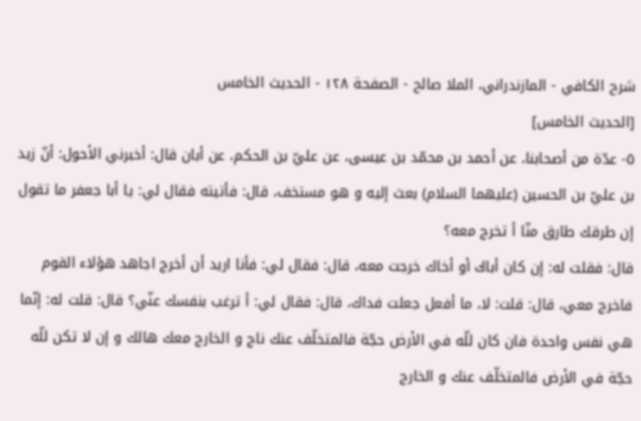شرح الكافي - المازندراني، الملا صالح - الصفحة ١٢٨ - الحديث الخامس
[الحديث الخامس]
٥- عدّة من أصحابنا، عن أحمد بن محمّد بن عيسى، عن عليّ بن الحكم، عن أبان قال: أخبرني الأحول: أنّ زيد بن عليّ بن الحسين (عليهما السلام) بعث إليه و هو مستخف، قال: فأتيته فقال لي: يا أبا جعفر ما تقول إن طرقك طارق منّا أ تخرج معه؟
قال: فقلت له: إن كان أباك أو أخاك خرجت معه، قال: فقال لي: فأنا اريد أن أخرج اجاهد هؤلاء القوم فاخرج معي، قال: قلت: لا، ما أفعل جعلت فداك، قال: فقال لي: أ ترغب بنفسك عنّي؟ قال: قلت له: إنّما هي نفس واحدة فان كان للّه في الأرض حجّة فالمتخلّف عنك ناج و الخارج معك هالك و إن لا تكن للّه حجّة في الأرض فالمتخلّف عنك و الخارج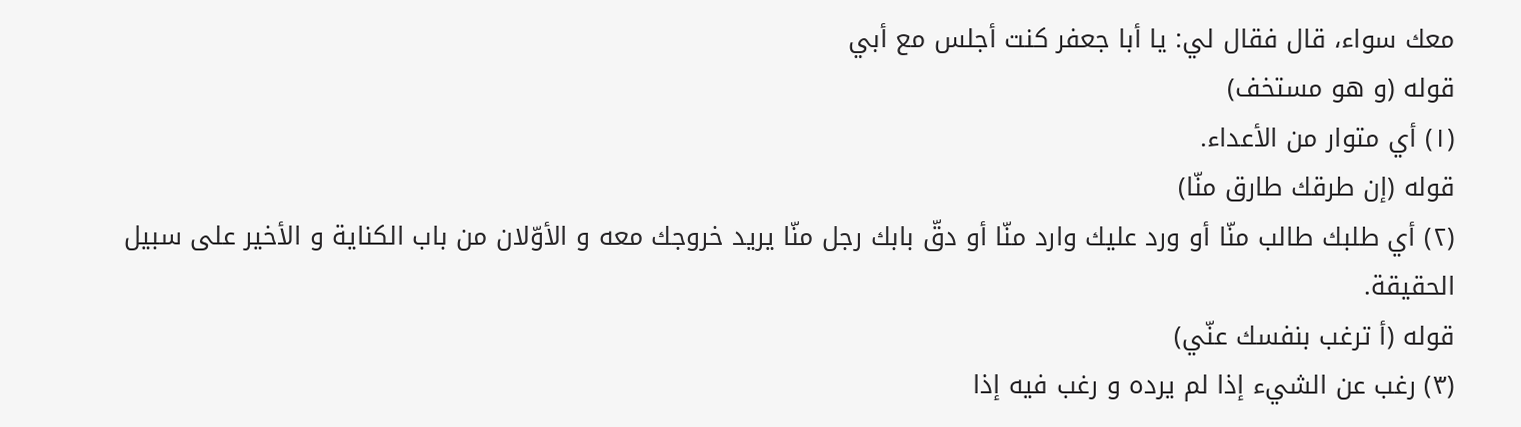معك سواء، قال فقال لي: يا أبا جعفر كنت أجلس مع أبي
قوله (و هو مستخف)
(١) أي متوار من الأعداء.
قوله (إن طرقك طارق منّا)
(٢) أي طلبك طالب منّا أو ورد عليك وارد منّا أو دقّ بابك رجل منّا يريد خروجك معه و الأوّلان من باب الكناية و الأخير على سبيل الحقيقة.
قوله (أ ترغب بنفسك عنّي)
(٣) رغب عن الشيء إذا لم يرده و رغب فيه إذا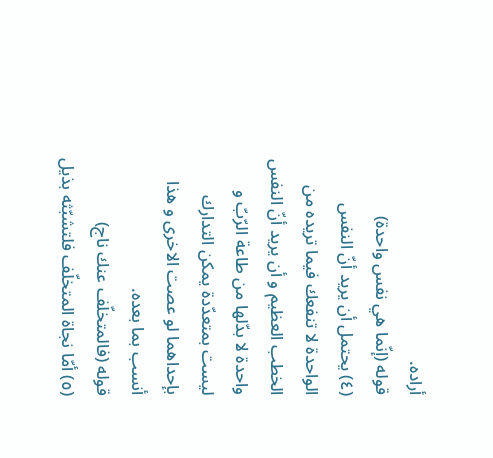أراده.
قوله (إنّما هي نفس واحدة)
(٤) يحتمل أن يريد أنّ النفس الواحدة لا تنفعك فيما تريده من الخطب العظيم و أن يريد أنّ النفس واحدة لا بدّلها من طاعة الرّبّ و ليست بمتعدّدة يمكن التدارك بإحداهما لو عصت الاخرى و هذا أنسب بما بعده.
قوله (فالمتخلّف عنك ناج)
(٥) أمّا نجاة المتخلّف فلتشبّثه بذيل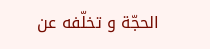الحجّة و تخلّفه عن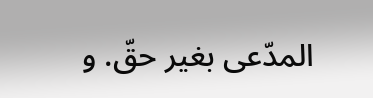المدّعى بغير حقّ. و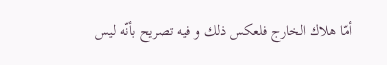أمّا هلاك الخارج فلعكس ذلك و فيه تصريح بأنّه ليس